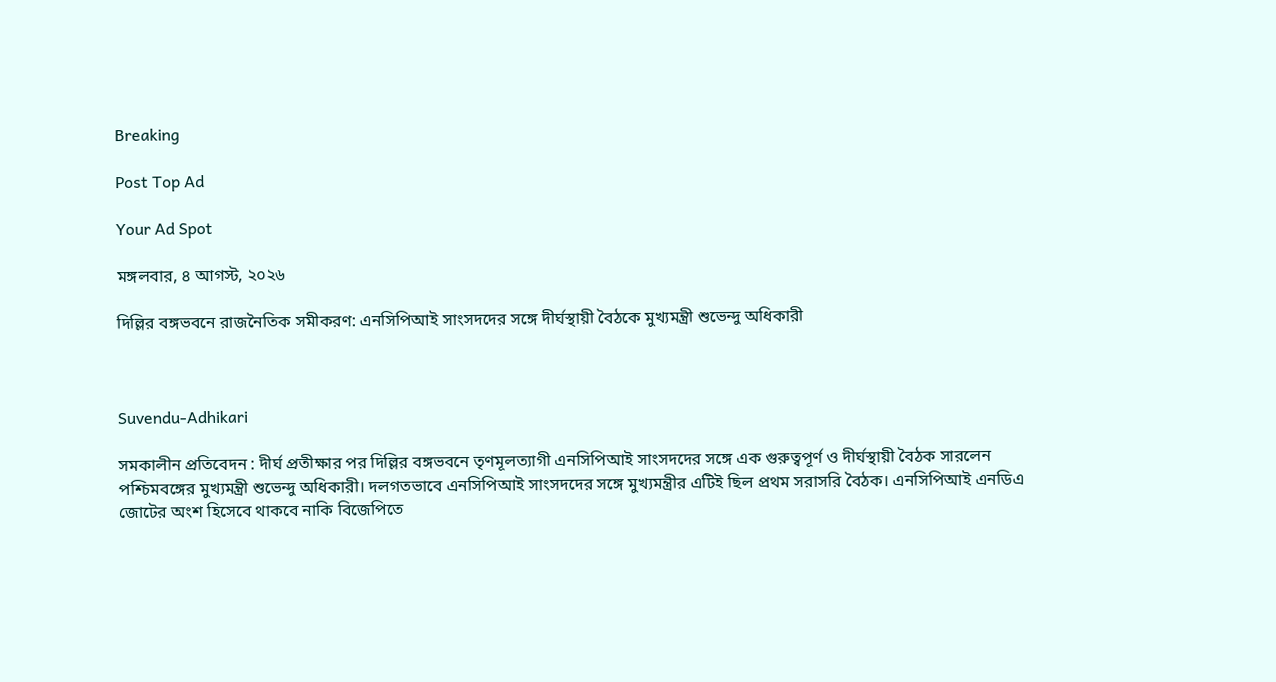Breaking

Post Top Ad

Your Ad Spot

মঙ্গলবার, ৪ আগস্ট, ২০২৬

দিল্লির বঙ্গভবনে রাজনৈতিক সমীকরণ: এনসিপিআই সাংসদদের সঙ্গে দীর্ঘস্থায়ী বৈঠকে মুখ্যমন্ত্রী শুভেন্দু অধিকারী



Suvendu-Adhikari

সমকালীন প্রতিবেদন : দীর্ঘ প্রতীক্ষার পর দিল্লির বঙ্গভবনে তৃণমূলত্যাগী এনসিপিআই সাংসদদের সঙ্গে এক গুরুত্বপূর্ণ ও দীর্ঘস্থায়ী বৈঠক সারলেন পশ্চিমবঙ্গের মুখ্যমন্ত্রী শুভেন্দু অধিকারী। দলগতভাবে এনসিপিআই সাংসদদের সঙ্গে মুখ্যমন্ত্রীর এটিই ছিল প্রথম সরাসরি বৈঠক। এনসিপিআই এনডিএ জোটের অংশ হিসেবে থাকবে নাকি বিজেপিতে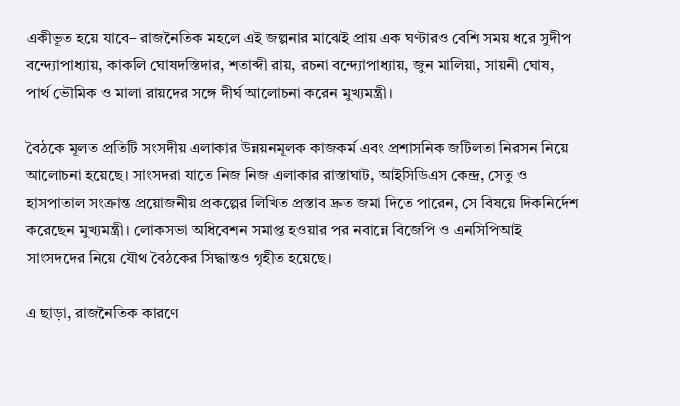একীভূত হয়ে যাবে– রাজনৈতিক মহলে এই জল্পনার মাঝেই প্রায় এক ঘণ্টারও বেশি সময় ধরে সুদীপ বন্দ্যোপাধ্যায়, কাকলি ঘোষদস্তিদার, শতাব্দী রায়, রচনা বন্দ্যোপাধ্যায়, জুন মালিয়া, সায়নী ঘোষ, পার্থ ভৌমিক ও মালা রায়দের সঙ্গে দীর্ঘ আলোচনা করেন মুখ্যমন্ত্রী।

বৈঠকে মূলত প্রতিটি সংসদীয় এলাকার উন্নয়নমূলক কাজকর্ম এবং প্রশাসনিক জটিলতা নিরসন নিয়ে আলোচনা হয়েছে। সাংসদরা যাতে নিজ নিজ এলাকার রাস্তাঘাট, আইসিডিএস কেন্দ্র, সেতু ও হাসপাতাল সংক্রান্ত প্রয়োজনীয় প্রকল্পের লিখিত প্রস্তাব দ্রুত জমা দিতে পারেন, সে বিষয়ে দিকনির্দেশ করেছেন মুখ্যমন্ত্রী। লোকসভা অধিবেশন সমাপ্ত হওয়ার পর নবান্নে বিজেপি ও এনসিপিআই সাংসদদের নিয়ে যৌথ বৈঠকের সিদ্ধান্তও গৃহীত হয়েছে।

এ ছাড়া, রাজনৈতিক কারণে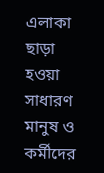এলাকা ছাড়া হওয়া সাধারণ মানুষ ও কর্মীদের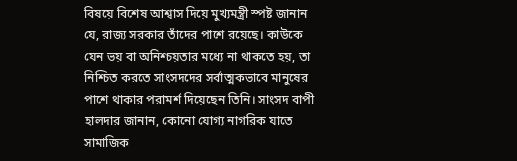বিষয়ে বিশেষ আশ্বাস দিয়ে মুখ্যমন্ত্রী স্পষ্ট জানান যে, রাজ্য সরকার তাঁদের পাশে রয়েছে। কাউকে যেন ভয় বা অনিশ্চয়তার মধ্যে না থাকতে হয়, তা নিশ্চিত করতে সাংসদদের সর্বাত্মকভাবে মানুষের পাশে থাকার পরামর্শ দিয়েছেন তিনি। সাংসদ বাপী হালদার জানান, কোনো যোগ্য নাগরিক যাতে সামাজিক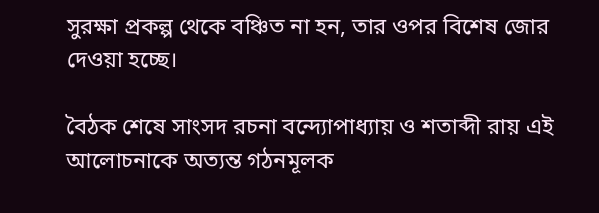সুরক্ষা প্রকল্প থেকে বঞ্চিত না হন, তার ওপর বিশেষ জোর দেওয়া হচ্ছে।

বৈঠক শেষে সাংসদ রচনা বন্দ্যোপাধ্যায় ও শতাব্দী রায় এই আলোচনাকে অত্যন্ত গঠনমূলক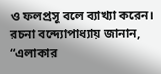ও ফলপ্রসূ বলে ব্যাখ্যা করেন। রচনা বন্দ্যোপাধ্যায় জানান, “এলাকার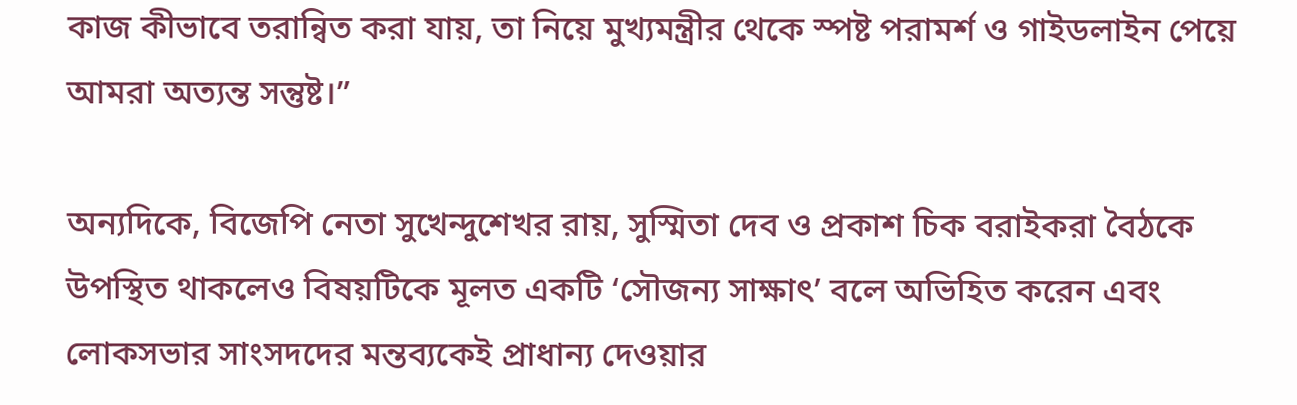কাজ কীভাবে তরান্বিত করা যায়, তা নিয়ে মুখ্যমন্ত্রীর থেকে স্পষ্ট পরামর্শ ও গাইডলাইন পেয়ে আমরা অত্যন্ত সন্তুষ্ট।”

অন্যদিকে, বিজেপি নেতা সুখেন্দুশেখর রায়, সুস্মিতা দেব ও প্রকাশ চিক বরাইকরা বৈঠকে উপস্থিত থাকলেও বিষয়টিকে মূলত একটি ‘সৌজন্য সাক্ষাৎ’ বলে অভিহিত করেন এবং লোকসভার সাংসদদের মন্তব্যকেই প্রাধান্য দেওয়ার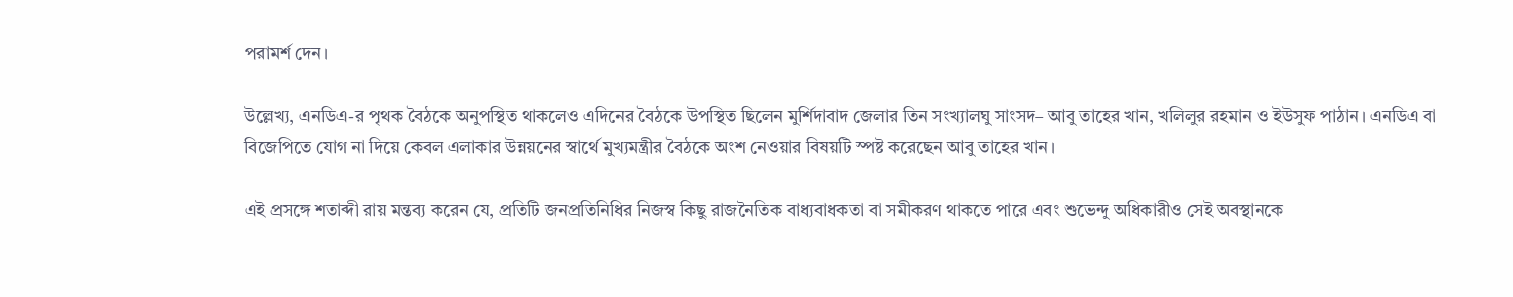পরামর্শ দেন।

উল্লেখ্য, এনডিএ-র পৃথক বৈঠকে অনুপস্থিত থাকলেও এদিনের বৈঠকে উপস্থিত ছিলেন মুর্শিদাবাদ জেলার তিন সংখ্যালঘু সাংসদ– আবু তাহের খান, খলিলুর রহমান ও ইউসুফ পাঠান। এনডিএ বা বিজেপিতে যোগ না দিয়ে কেবল এলাকার উন্নয়নের স্বার্থে মুখ্যমন্ত্রীর বৈঠকে অংশ নেওয়ার বিষয়টি স্পষ্ট করেছেন আবু তাহের খান।

এই প্রসঙ্গে শতাব্দী রায় মন্তব্য করেন যে, প্রতিটি জনপ্রতিনিধির নিজস্ব কিছু রাজনৈতিক বাধ্যবাধকতা বা সমীকরণ থাকতে পারে এবং শুভেন্দু অধিকারীও সেই অবস্থানকে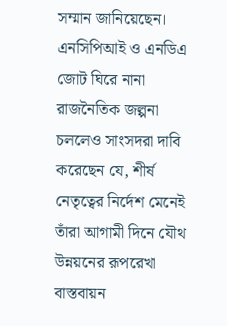সম্মান জানিয়েছেন। এনসিপিআই ও এনডিএ জোট ঘিরে নানা রাজনৈতিক জল্পনা চললেও সাংসদরা দাবি করেছেন যে, শীর্ষ নেতৃত্বের নির্দেশ মেনেই তাঁরা আগামী দিনে যৌথ উন্নয়নের রূপরেখা বাস্তবায়ন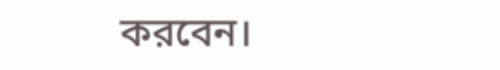করবেন।‌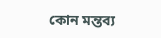কোন মন্তব্য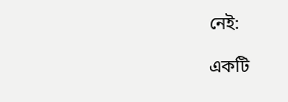নেই:

একটি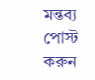মন্তব্য পোস্ট করুন